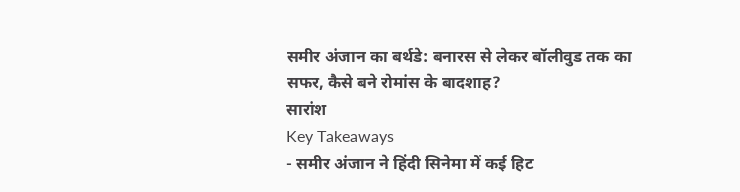समीर अंजान का बर्थडे: बनारस से लेकर बॉलीवुड तक का सफर, कैसे बने रोमांस के बादशाह?
सारांश
Key Takeaways
- समीर अंजान ने हिंदी सिनेमा में कई हिट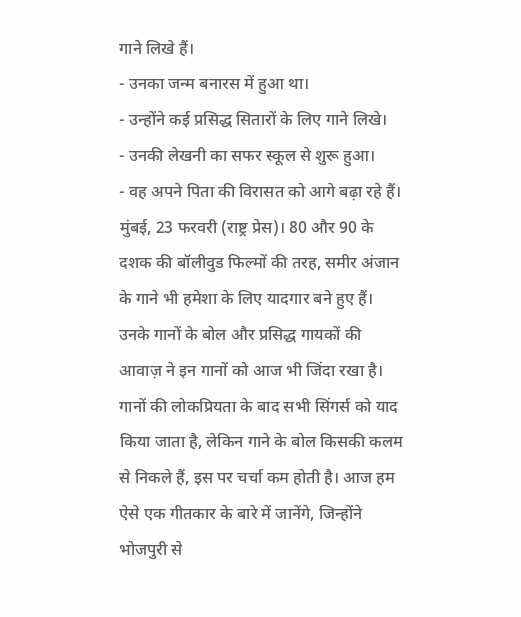गाने लिखे हैं।
- उनका जन्म बनारस में हुआ था।
- उन्होंने कई प्रसिद्ध सितारों के लिए गाने लिखे।
- उनकी लेखनी का सफर स्कूल से शुरू हुआ।
- वह अपने पिता की विरासत को आगे बढ़ा रहे हैं।
मुंबई, 23 फरवरी (राष्ट्र प्रेस)। 80 और 90 के दशक की बॉलीवुड फिल्मों की तरह, समीर अंजान के गाने भी हमेशा के लिए यादगार बने हुए हैं। उनके गानों के बोल और प्रसिद्ध गायकों की आवाज़ ने इन गानों को आज भी जिंदा रखा है।
गानों की लोकप्रियता के बाद सभी सिंगर्स को याद किया जाता है, लेकिन गाने के बोल किसकी कलम से निकले हैं, इस पर चर्चा कम होती है। आज हम ऐसे एक गीतकार के बारे में जानेंगे, जिन्होंने भोजपुरी से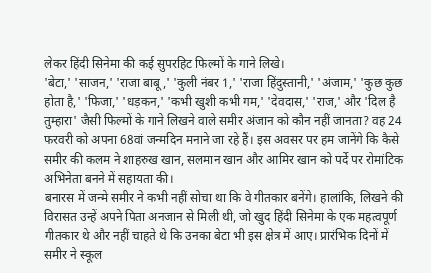लेकर हिंदी सिनेमा की कई सुपरहिट फिल्मों के गाने लिखे।
'बेटा,' 'साजन,' 'राजा बाबू,' 'कुली नंबर 1,' 'राजा हिंदुस्तानी,' 'अंजाम,' 'कुछ कुछ होता है,' 'फिजा,' 'धड़कन,' 'कभी खुशी कभी गम,' 'देवदास,' 'राज,' और 'दिल है तुम्हारा' जैसी फिल्मों के गाने लिखने वाले समीर अंजान को कौन नहीं जानता? वह 24 फरवरी को अपना 68वां जन्मदिन मनाने जा रहे हैं। इस अवसर पर हम जानेंगे कि कैसे समीर की कलम ने शाहरुख खान, सलमान खान और आमिर खान को पर्दे पर रोमांटिक अभिनेता बनने में सहायता की।
बनारस में जन्मे समीर ने कभी नहीं सोचा था कि वे गीतकार बनेंगे। हालांकि, लिखने की विरासत उन्हें अपने पिता अनजान से मिली थी, जो खुद हिंदी सिनेमा के एक महत्वपूर्ण गीतकार थे और नहीं चाहते थे कि उनका बेटा भी इस क्षेत्र में आए। प्रारंभिक दिनों में समीर ने स्कूल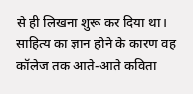से ही लिखना शुरू कर दिया था। साहित्य का ज्ञान होने के कारण वह कॉलेज तक आते-आते कविता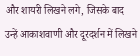और शायरी लिखने लगे, जिसके बाद उन्हें आकाशवाणी और दूरदर्शन में लिखने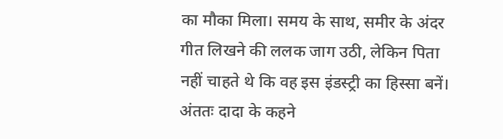का मौका मिला। समय के साथ, समीर के अंदर गीत लिखने की ललक जाग उठी, लेकिन पिता नहीं चाहते थे कि वह इस इंडस्ट्री का हिस्सा बनें। अंततः दादा के कहने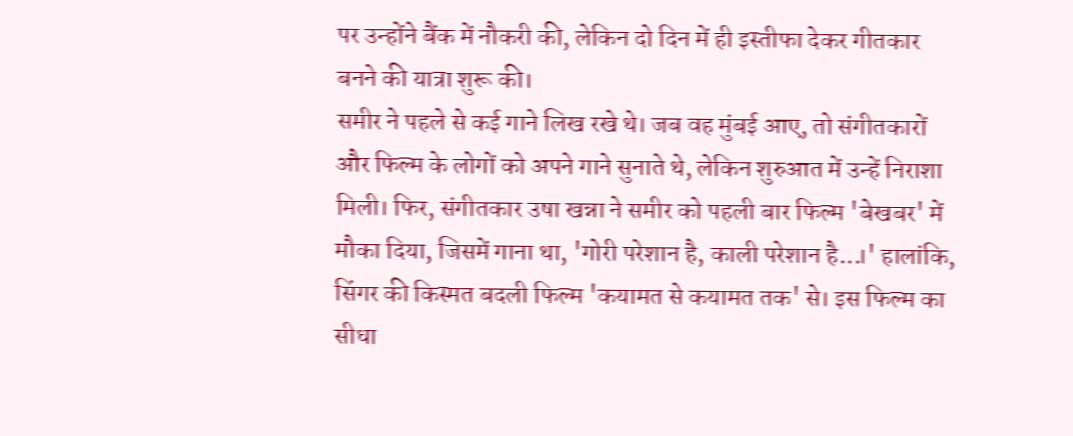पर उन्होंने बैंक में नौकरी की, लेकिन दो दिन में ही इस्तीफा देकर गीतकार बनने की यात्रा शुरू की।
समीर ने पहले से कई गाने लिख रखे थे। जब वह मुंबई आए, तो संगीतकारों और फिल्म के लोगों को अपने गाने सुनाते थे, लेकिन शुरुआत में उन्हें निराशा मिली। फिर, संगीतकार उषा खन्ना ने समीर को पहली बार फिल्म 'बेखबर' में मौका दिया, जिसमें गाना था, 'गोरी परेशान है, काली परेशान है...।' हालांकि, सिंगर की किस्मत बदली फिल्म 'कयामत से कयामत तक' से। इस फिल्म का सीधा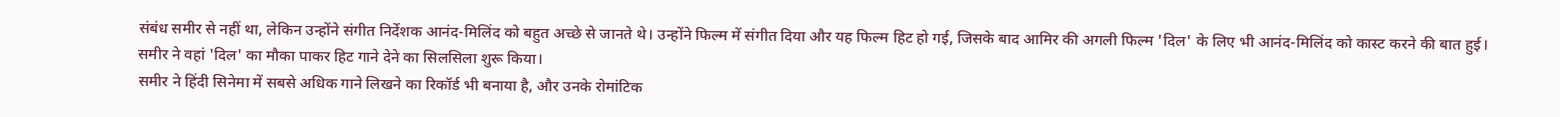संबंध समीर से नहीं था, लेकिन उन्होंने संगीत निर्देशक आनंद-मिलिंद को बहुत अच्छे से जानते थे। उन्होंने फिल्म में संगीत दिया और यह फिल्म हिट हो गई, जिसके बाद आमिर की अगली फिल्म 'दिल' के लिए भी आनंद-मिलिंद को कास्ट करने की बात हुई। समीर ने वहां 'दिल' का मौका पाकर हिट गाने देने का सिलसिला शुरू किया।
समीर ने हिंदी सिनेमा में सबसे अधिक गाने लिखने का रिकॉर्ड भी बनाया है, और उनके रोमांटिक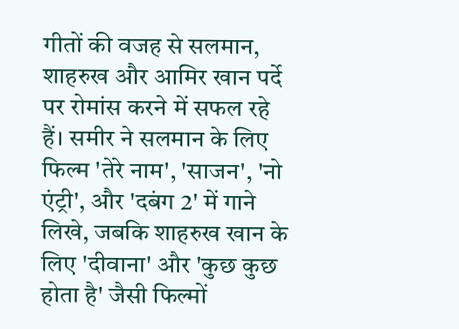गीतों की वजह से सलमान, शाहरुख और आमिर खान पर्दे पर रोमांस करने में सफल रहे हैं। समीर ने सलमान के लिए फिल्म 'तेरे नाम', 'साजन', 'नो एंट्री', और 'दबंग 2' में गाने लिखे, जबकि शाहरुख खान के लिए 'दीवाना' और 'कुछ कुछ होता है' जैसी फिल्मों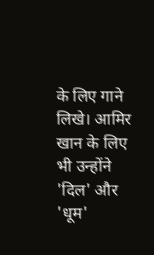के लिए गाने लिखे। आमिर खान के लिए भी उन्होंने 'दिल' और 'धूम'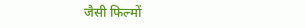जैसी फिल्मों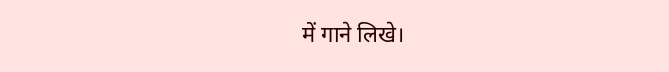में गाने लिखे।